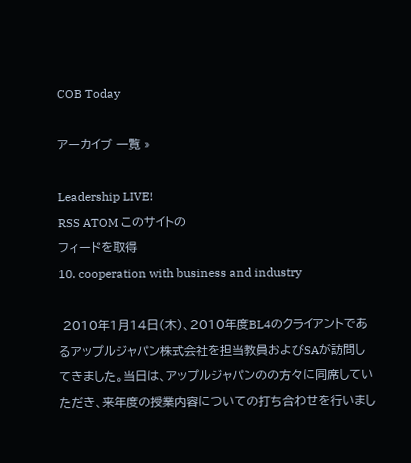COB Today

アーカイブ 一覧 »

Leadership LIVE!
RSS ATOM このサイトの
フィードを取得
10. cooperation with business and industry

 2010年1月14日(木)、2010年度BL4のクライアントであるアップルジャパン株式会社を担当教員およびSAが訪問してきました。当日は、アップルジャパンのの方々に同席していただき、来年度の授業内容についての打ち合わせを行いまし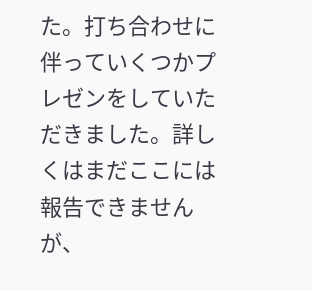た。打ち合わせに伴っていくつかプレゼンをしていただきました。詳しくはまだここには報告できませんが、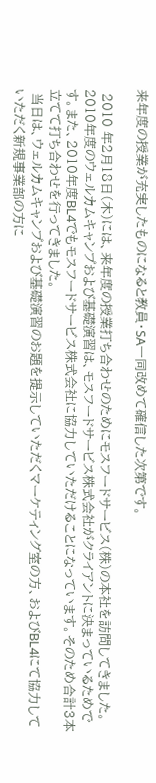来年度の授業が充実したものになると教員・SA一同改めて確信した次第です。

 2010 年2月18日(木)には、来年度の授業打ち合わせのためにモスフードサービス(株)の本社を訪問してきました。2010年度のウェルカムキャンプおよび基礎演習は、モスフードサービス株式会社がクライアントに決まっているためです。また、2010年度BL4でもモスフードサービス株式会社に協力していただけることになっています。そのため合計3本立てて打ち合わせを行ってきました。
 当日は、ウェルカムキャンプおよび基礎演習のお題を提示していただくマーケティング室の方、およびBL4にて協力していただく新規事業部の方に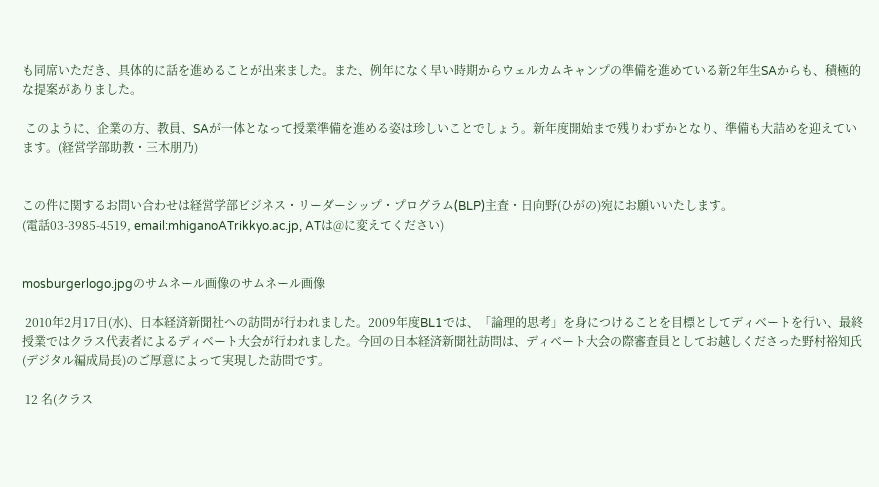も同席いただき、具体的に話を進めることが出来ました。また、例年になく早い時期からウェルカムキャンプの準備を進めている新2年生SAからも、積極的な提案がありました。

 このように、企業の方、教員、SAが一体となって授業準備を進める姿は珍しいことでしょう。新年度開始まで残りわずかとなり、準備も大詰めを迎えています。(経営学部助教・三木朋乃)


この件に関するお問い合わせは経営学部ビジネス・リーダーシップ・プログラム(BLP)主査・日向野(ひがの)宛にお願いいたします。
(電話03-3985-4519, email:mhiganoATrikkyo.ac.jp, ATは@に変えてください)


mosburgerlogo.jpgのサムネール画像のサムネール画像

 2010年2月17日(水)、日本経済新聞社への訪問が行われました。2009年度BL1では、「論理的思考」を身につけることを目標としてディベートを行い、最終授業ではクラス代表者によるディベート大会が行われました。今回の日本経済新聞社訪問は、ディベート大会の際審査員としてお越しくださった野村裕知氏(デジタル編成局長)のご厚意によって実現した訪問です。

 12 名(クラス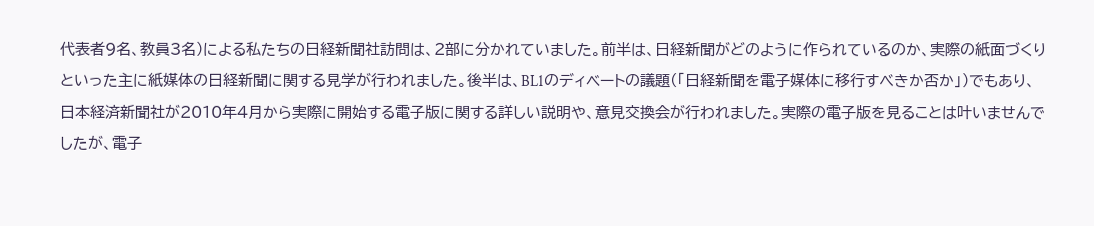代表者9名、教員3名)による私たちの日経新聞社訪問は、2部に分かれていました。前半は、日経新聞がどのように作られているのか、実際の紙面づくりといった主に紙媒体の日経新聞に関する見学が行われました。後半は、BL1のディベートの議題(「日経新聞を電子媒体に移行すべきか否か」)でもあり、日本経済新聞社が2010年4月から実際に開始する電子版に関する詳しい説明や、意見交換会が行われました。実際の電子版を見ることは叶いませんでしたが、電子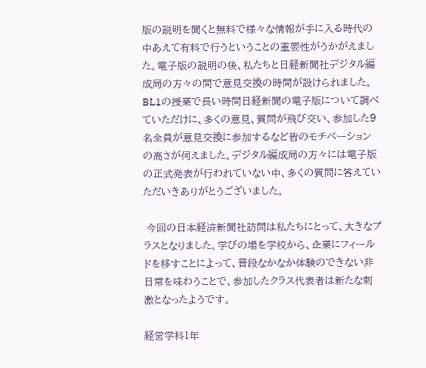版の説明を聞くと無料で様々な情報が手に入る時代の中あえて有料で行うということの重要性がうかがえました。電子版の説明の後、私たちと日経新聞社デジタル編成局の方々の間で意見交換の時間が設けられました。BL1の授業で長い時間日経新聞の電子版について調べていただけに、多くの意見、質問が飛び交い、参加した9名全員が意見交換に参加するなど皆のモチベーションの高さが伺えました。デジタル編成局の方々には電子版の正式発表が行われていない中、多くの質問に答えていただいきありがとうございました。

 今回の日本経済新聞社訪問は私たちにとって、大きなプラスとなりました。学びの場を学校から、企業にフィールドを移すことによって、普段なかなか体験のできない非日常を味わうことで、参加したクラス代表者は新たな刺激となったようです。

経営学科1年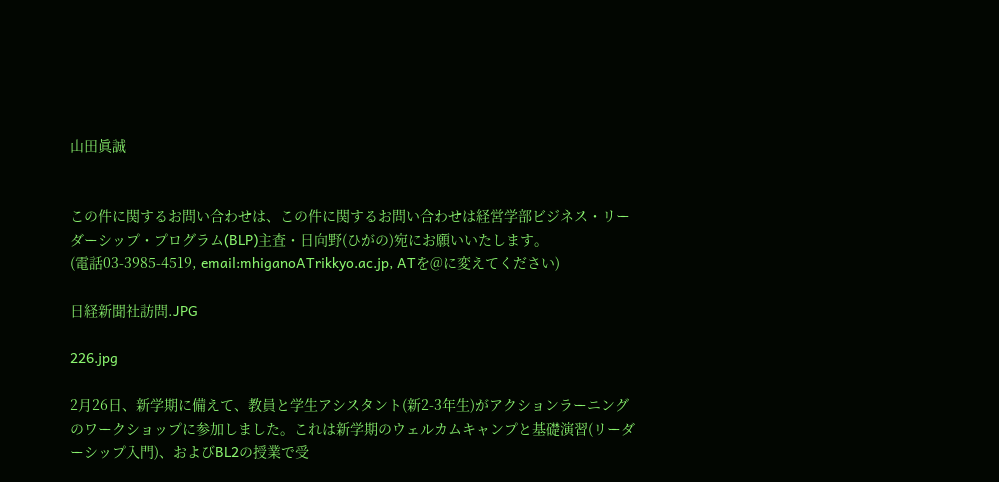山田眞誠


この件に関するお問い合わせは、この件に関するお問い合わせは経営学部ビジネス・リーダーシップ・プログラム(BLP)主査・日向野(ひがの)宛にお願いいたします。
(電話03-3985-4519, email:mhiganoATrikkyo.ac.jp, ATを@に変えてください)

日経新聞社訪問.JPG

226.jpg

2月26日、新学期に備えて、教員と学生アシスタント(新2-3年生)がアクションラーニングのワークショップに参加しました。これは新学期のウェルカムキャンプと基礎演習(リーダーシップ入門)、およびBL2の授業で受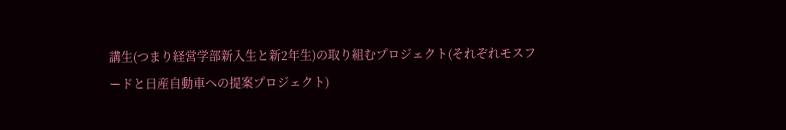講生(つまり経営学部新入生と新2年生)の取り組むプロジェクト(それぞれモスフードと日産自動車への提案プロジェクト)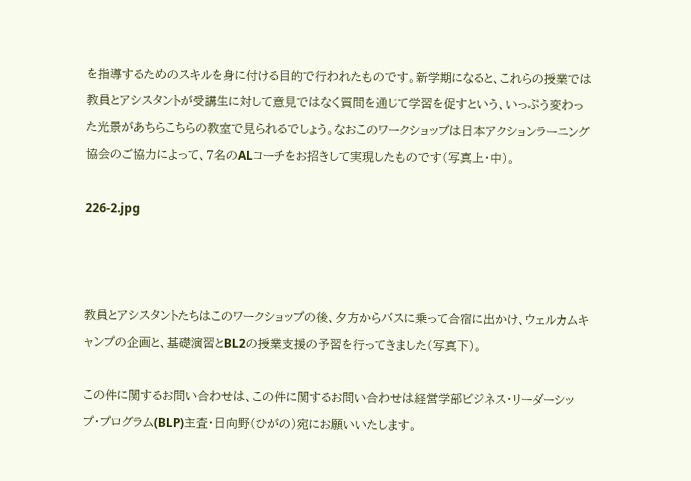を指導するためのスキルを身に付ける目的で行われたものです。新学期になると、これらの授業では教員とアシスタントが受講生に対して意見ではなく質問を通じて学習を促すという、いっぷう変わった光景があちらこちらの教室で見られるでしょう。なおこのワークショップは日本アクションラーニング協会のご協力によって、7名のALコーチをお招きして実現したものです(写真上・中)。

226-2.jpg



教員とアシスタントたちはこのワークショップの後、夕方からバスに乗って合宿に出かけ、ウェルカムキャンプの企画と、基礎演習とBL2の授業支援の予習を行ってきました(写真下)。

この件に関するお問い合わせは、この件に関するお問い合わせは経営学部ビジネス・リーダーシップ・プログラム(BLP)主査・日向野(ひがの)宛にお願いいたします。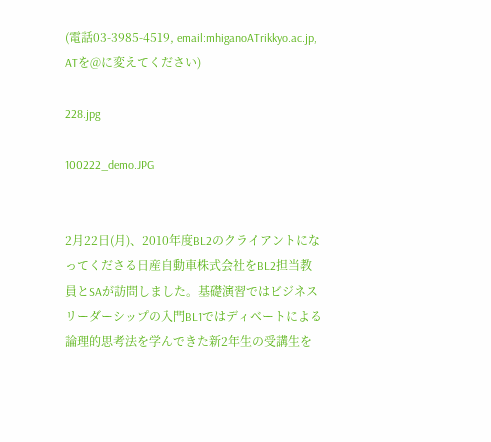(電話03-3985-4519, email:mhiganoATrikkyo.ac.jp, ATを@に変えてください)

228.jpg

100222_demo.JPG


2月22日(月)、2010年度BL2のクライアントになってくださる日産自動車株式会社をBL2担当教員とSAが訪問しました。基礎演習ではビジネスリーダーシップの入門BL1ではディベートによる論理的思考法を学んできた新2年生の受講生を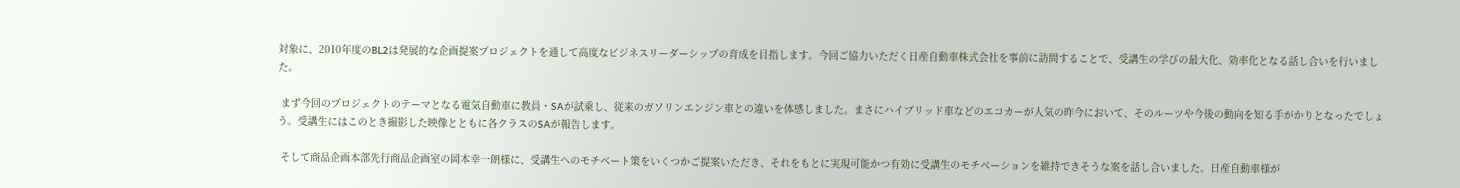対象に、2010年度のBL2は発展的な企画提案プロジェクトを通して高度なビジネスリーダーシップの育成を目指します。今回ご協力いただく日産自動車株式会社を事前に訪問することで、受講生の学びの最大化、効率化となる話し合いを行いました。

 まず今回のプロジェクトのテーマとなる電気自動車に教員・SAが試乗し、従来のガソリンエンジン車との違いを体感しました。まさにハイブリッド車などのエコカーが人気の昨今において、そのルーツや今後の動向を知る手がかりとなったでしょう。受講生にはこのとき撮影した映像とともに各クラスのSAが報告します。

 そして商品企画本部先行商品企画室の岡本幸一朗様に、受講生へのモチベート策をいくつかご提案いただき、それをもとに実現可能かつ有効に受講生のモチベーションを維持できそうな案を話し合いました。日産自動車様が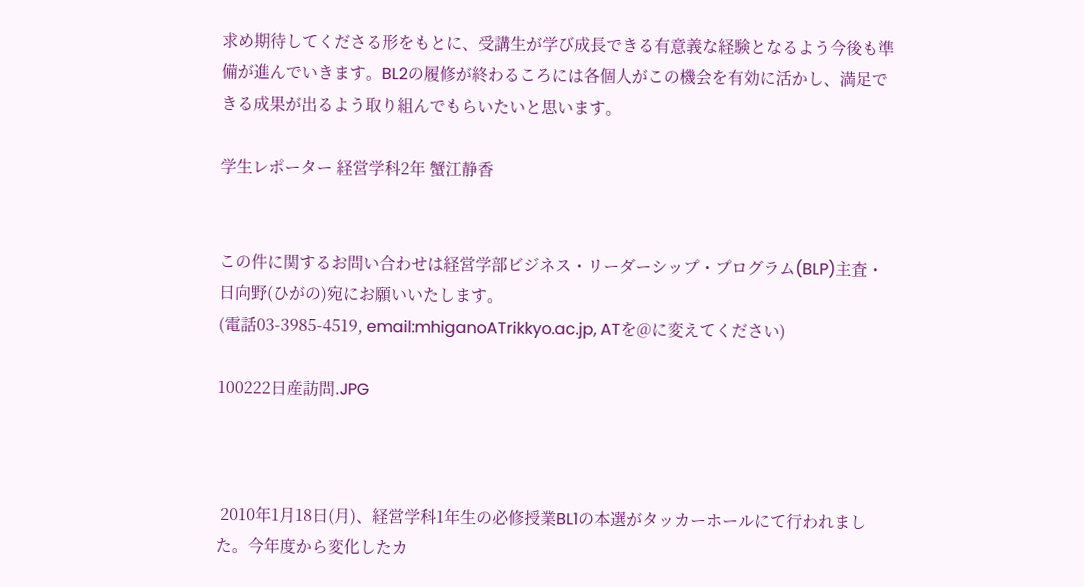求め期待してくださる形をもとに、受講生が学び成長できる有意義な経験となるよう今後も準備が進んでいきます。BL2の履修が終わるころには各個人がこの機会を有効に活かし、満足できる成果が出るよう取り組んでもらいたいと思います。

学生レポーター 経営学科2年 蟹江静香


この件に関するお問い合わせは経営学部ビジネス・リーダーシップ・プログラム(BLP)主査・日向野(ひがの)宛にお願いいたします。
(電話03-3985-4519, email:mhiganoATrikkyo.ac.jp, ATを@に変えてください)

100222日産訪問.JPG



 2010年1月18日(月)、経営学科1年生の必修授業BL1の本選がタッカーホールにて行われました。今年度から変化したカ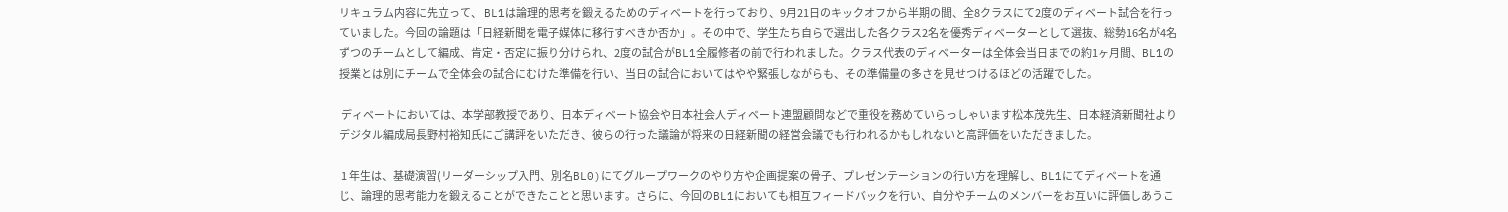リキュラム内容に先立って、 BL1は論理的思考を鍛えるためのディベートを行っており、9月21日のキックオフから半期の間、全8クラスにて2度のディベート試合を行っていました。今回の論題は「日経新聞を電子媒体に移行すべきか否か」。その中で、学生たち自らで選出した各クラス2名を優秀ディベーターとして選抜、総勢16名が4名ずつのチームとして編成、肯定・否定に振り分けられ、2度の試合がBL1全履修者の前で行われました。クラス代表のディベーターは全体会当日までの約1ヶ月間、BL1の授業とは別にチームで全体会の試合にむけた準備を行い、当日の試合においてはやや緊張しながらも、その準備量の多さを見せつけるほどの活躍でした。

 ディベートにおいては、本学部教授であり、日本ディベート協会や日本社会人ディベート連盟顧問などで重役を務めていらっしゃいます松本茂先生、日本経済新聞社よりデジタル編成局長野村裕知氏にご講評をいただき、彼らの行った議論が将来の日経新聞の経営会議でも行われるかもしれないと高評価をいただきました。

 1 年生は、基礎演習(リーダーシップ入門、別名BL0)にてグループワークのやり方や企画提案の骨子、プレゼンテーションの行い方を理解し、BL1にてディベートを通じ、論理的思考能力を鍛えることができたことと思います。さらに、今回のBL1においても相互フィードバックを行い、自分やチームのメンバーをお互いに評価しあうこ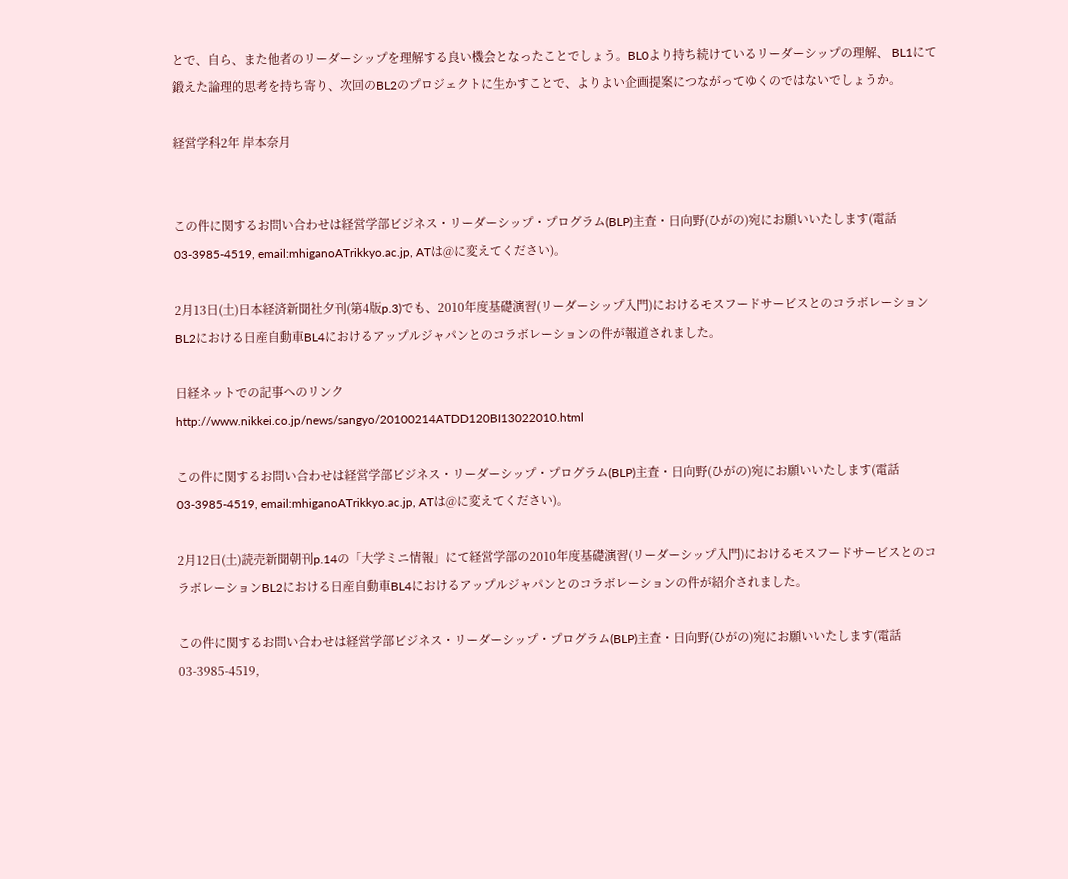とで、自ら、また他者のリーダーシップを理解する良い機会となったことでしょう。BL0より持ち続けているリーダーシップの理解、 BL1にて鍛えた論理的思考を持ち寄り、次回のBL2のプロジェクトに生かすことで、よりよい企画提案につながってゆくのではないでしょうか。

経営学科2年 岸本奈月


この件に関するお問い合わせは経営学部ビジネス・リーダーシップ・プログラム(BLP)主査・日向野(ひがの)宛にお願いいたします(電話03-3985-4519, email:mhiganoATrikkyo.ac.jp, ATは@に変えてください)。

2月13日(土)日本経済新聞社夕刊(第4版p.3)でも、2010年度基礎演習(リーダーシップ入門)におけるモスフードサービスとのコラボレーションBL2における日産自動車BL4におけるアップルジャパンとのコラボレーションの件が報道されました。

日経ネットでの記事へのリンク
http://www.nikkei.co.jp/news/sangyo/20100214ATDD120BI13022010.html

この件に関するお問い合わせは経営学部ビジネス・リーダーシップ・プログラム(BLP)主査・日向野(ひがの)宛にお願いいたします(電話03-3985-4519, email:mhiganoATrikkyo.ac.jp, ATは@に変えてください)。

2月12日(土)読売新聞朝刊p.14の「大学ミニ情報」にて経営学部の2010年度基礎演習(リーダーシップ入門)におけるモスフードサービスとのコラボレーションBL2における日産自動車BL4におけるアップルジャパンとのコラボレーションの件が紹介されました。

この件に関するお問い合わせは経営学部ビジネス・リーダーシップ・プログラム(BLP)主査・日向野(ひがの)宛にお願いいたします(電話03-3985-4519,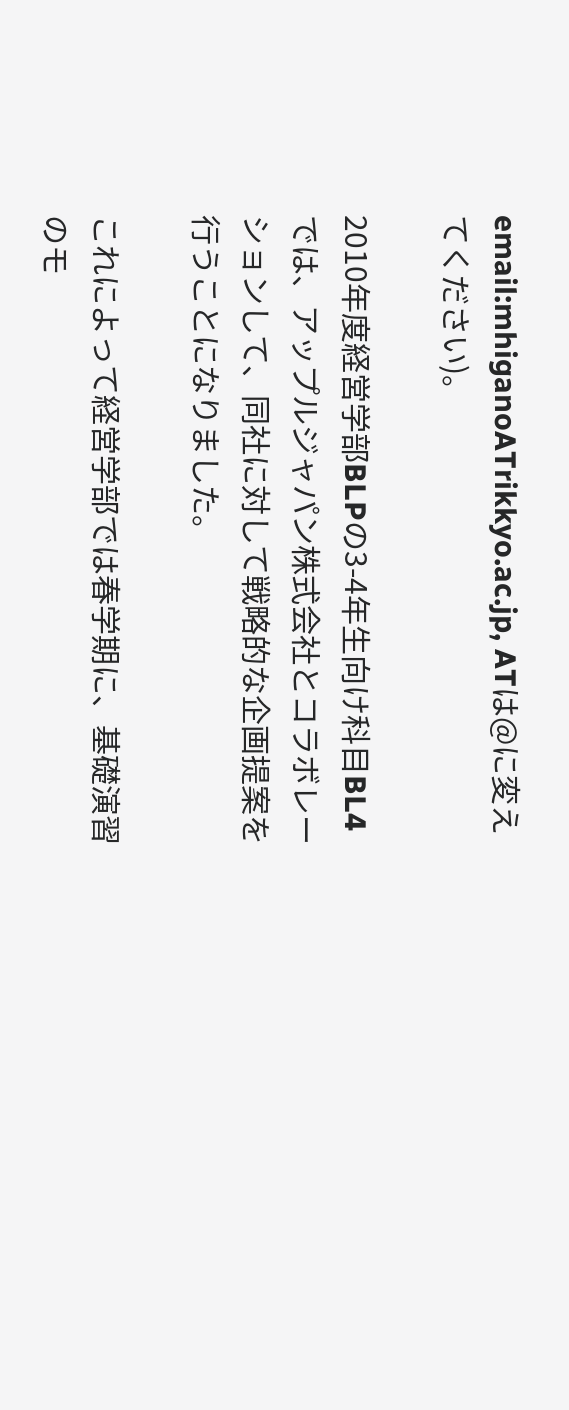email:mhiganoATrikkyo.ac.jp, ATは@に変えてください)。

2010年度経営学部BLPの3-4年生向け科目BL4では、アップルジャパン株式会社とコラボレーションして、同社に対して戦略的な企画提案を行うことになりました。

これによって経営学部では春学期に、基礎演習のモ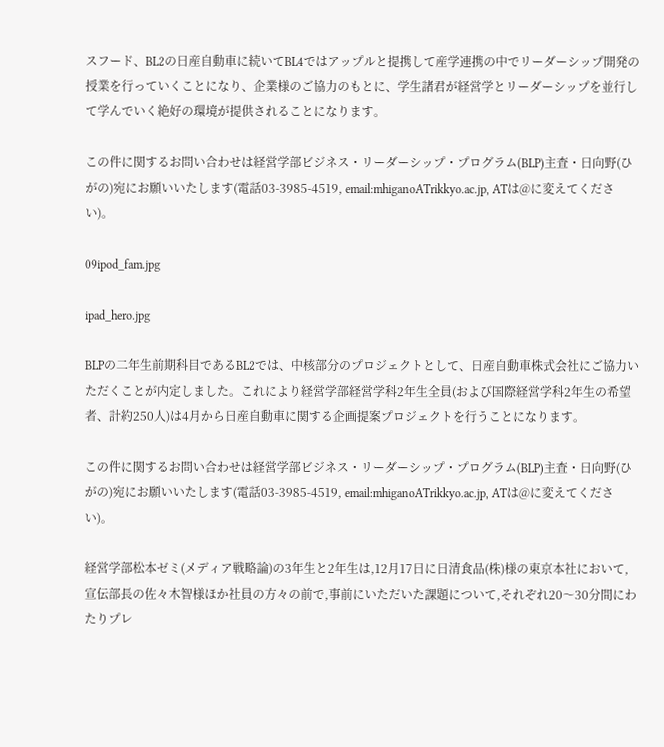スフード、BL2の日産自動車に続いてBL4ではアップルと提携して産学連携の中でリーダーシップ開発の授業を行っていくことになり、企業様のご協力のもとに、学生諸君が経営学とリーダーシップを並行して学んでいく絶好の環境が提供されることになります。

この件に関するお問い合わせは経営学部ビジネス・リーダーシップ・プログラム(BLP)主査・日向野(ひがの)宛にお願いいたします(電話03-3985-4519, email:mhiganoATrikkyo.ac.jp, ATは@に変えてください)。

09ipod_fam.jpg

ipad_hero.jpg

BLPの二年生前期科目であるBL2では、中核部分のプロジェクトとして、日産自動車株式会社にご協力いただくことが内定しました。これにより経営学部経営学科2年生全員(および国際経営学科2年生の希望者、計約250人)は4月から日産自動車に関する企画提案プロジェクトを行うことになります。

この件に関するお問い合わせは経営学部ビジネス・リーダーシップ・プログラム(BLP)主査・日向野(ひがの)宛にお願いいたします(電話03-3985-4519, email:mhiganoATrikkyo.ac.jp, ATは@に変えてください)。

経営学部松本ゼミ(メディア戦略論)の3年生と2年生は,12月17日に日清食品(株)様の東京本社において,宣伝部長の佐々木智様ほか社員の方々の前で,事前にいただいた課題について,それぞれ20〜30分間にわたりプレ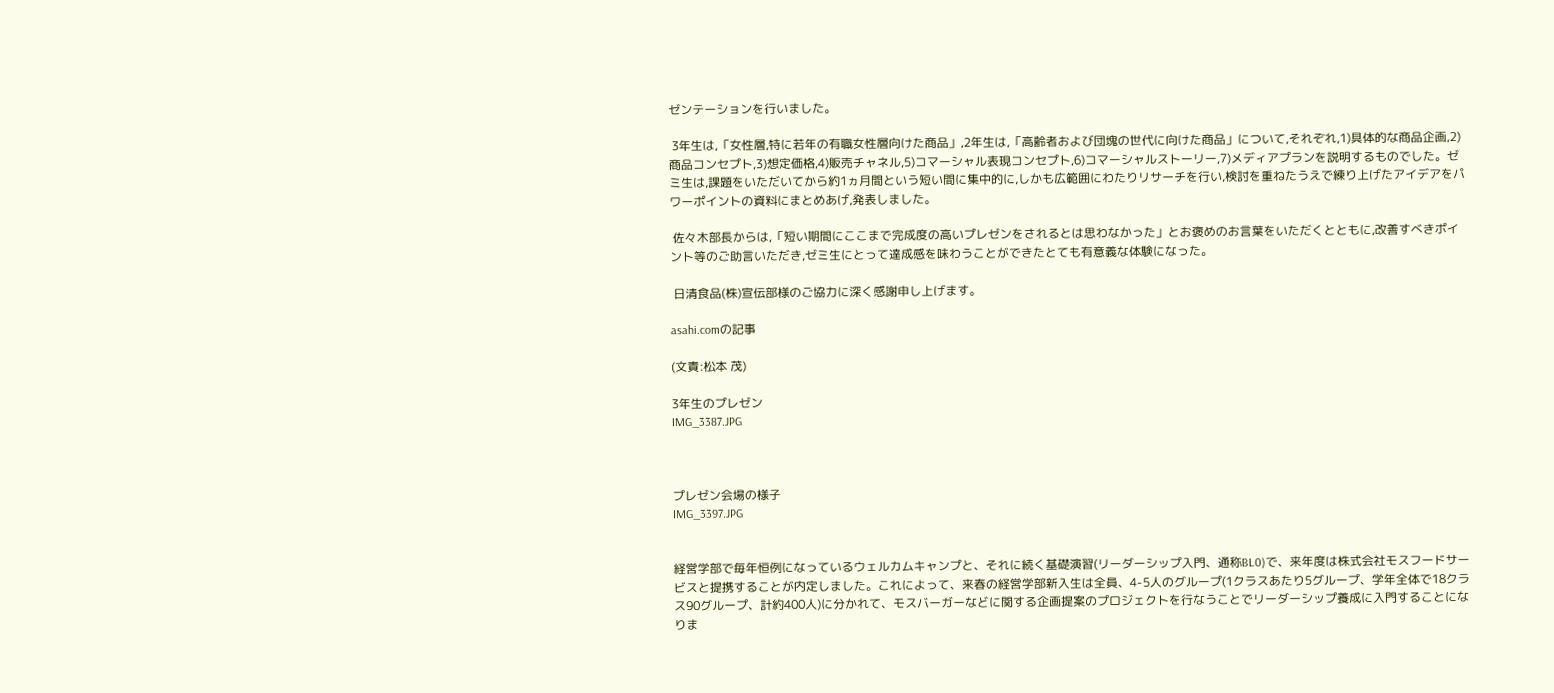ゼンテーションを行いました。

 3年生は,「女性層,特に若年の有職女性層向けた商品」,2年生は,「高齢者および団塊の世代に向けた商品」について,それぞれ,1)具体的な商品企画,2)商品コンセプト,3)想定価格,4)販売チャネル,5)コマーシャル表現コンセプト,6)コマーシャルストーリー,7)メディアプランを説明するものでした。ゼミ生は,課題をいただいてから約1ヵ月間という短い間に集中的に,しかも広範囲にわたりリサーチを行い,検討を重ねたうえで練り上げたアイデアをパワーポイントの資料にまとめあげ,発表しました。

 佐々木部長からは,「短い期間にここまで完成度の高いプレゼンをされるとは思わなかった」とお褒めのお言葉をいただくとともに,改善すべきポイント等のご助言いただき,ゼミ生にとって達成感を味わうことができたとても有意義な体験になった。

 日清食品(株)宣伝部様のご協力に深く感謝申し上げます。

asahi.comの記事

(文責:松本 茂)

3年生のプレゼン
IMG_3387.JPG



プレゼン会場の様子
IMG_3397.JPG


経営学部で毎年恒例になっているウェルカムキャンプと、それに続く基礎演習(リーダーシップ入門、通称BL0)で、来年度は株式会社モスフードサービスと提携することが内定しました。これによって、来春の経営学部新入生は全員、4-5人のグループ(1クラスあたり5グループ、学年全体で18クラス90グループ、計約400人)に分かれて、モスバーガーなどに関する企画提案のプロジェクトを行なうことでリーダーシップ養成に入門することになりま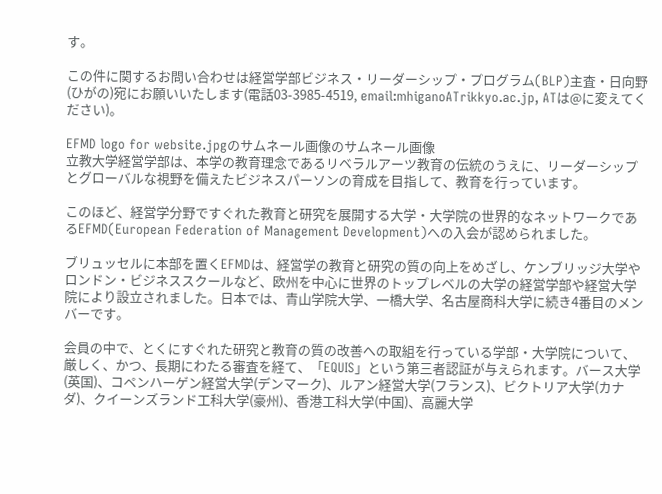す。

この件に関するお問い合わせは経営学部ビジネス・リーダーシップ・プログラム(BLP)主査・日向野(ひがの)宛にお願いいたします(電話03-3985-4519, email:mhiganoATrikkyo.ac.jp, ATは@に変えてください)。

EFMD logo for website.jpgのサムネール画像のサムネール画像
立教大学経営学部は、本学の教育理念であるリベラルアーツ教育の伝統のうえに、リーダーシップとグローバルな視野を備えたビジネスパーソンの育成を目指して、教育を行っています。

このほど、経営学分野ですぐれた教育と研究を展開する大学・大学院の世界的なネットワークであるEFMD(European Federation of Management Development)への入会が認められました。

ブリュッセルに本部を置くEFMDは、経営学の教育と研究の質の向上をめざし、ケンブリッジ大学やロンドン・ビジネススクールなど、欧州を中心に世界のトップレベルの大学の経営学部や経営大学院により設立されました。日本では、青山学院大学、一橋大学、名古屋商科大学に続き4番目のメンバーです。

会員の中で、とくにすぐれた研究と教育の質の改善への取組を行っている学部・大学院について、厳しく、かつ、長期にわたる審査を経て、「EQUIS」という第三者認証が与えられます。バース大学(英国)、コペンハーゲン経営大学(デンマーク)、ルアン経営大学(フランス)、ビクトリア大学(カナダ)、クイーンズランド工科大学(豪州)、香港工科大学(中国)、高麗大学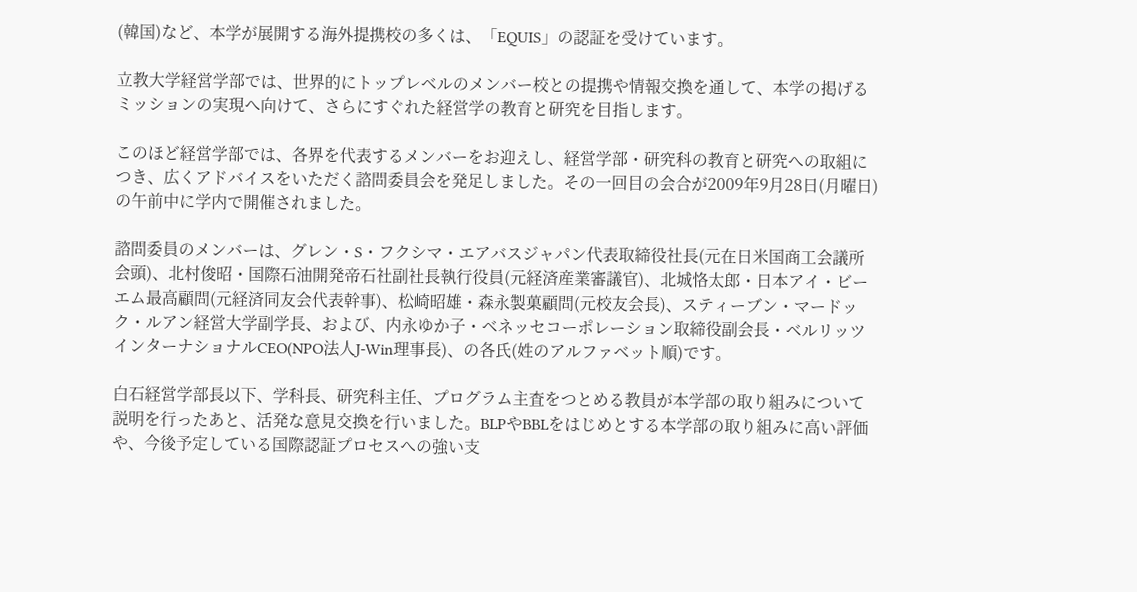(韓国)など、本学が展開する海外提携校の多くは、「EQUIS」の認証を受けています。

立教大学経営学部では、世界的にトップレベルのメンバー校との提携や情報交換を通して、本学の掲げるミッションの実現へ向けて、さらにすぐれた経営学の教育と研究を目指します。

このほど経営学部では、各界を代表するメンバーをお迎えし、経営学部・研究科の教育と研究への取組につき、広くアドバイスをいただく諮問委員会を発足しました。その一回目の会合が2009年9月28日(月曜日)の午前中に学内で開催されました。

諮問委員のメンバーは、グレン・S・フクシマ・エアバスジャパン代表取締役社長(元在日米国商工会議所会頭)、北村俊昭・国際石油開発帝石社副社長執行役員(元経済産業審議官)、北城恪太郎・日本アイ・ビーエム最高顧問(元経済同友会代表幹事)、松崎昭雄・森永製菓顧問(元校友会長)、スティーブン・マードック・ルアン経営大学副学長、および、内永ゆか子・ベネッセコーポレーション取締役副会長・ベルリッツインターナショナルCEO(NPO法人J-Win理事長)、の各氏(姓のアルファベット順)です。

白石経営学部長以下、学科長、研究科主任、プログラム主査をつとめる教員が本学部の取り組みについて説明を行ったあと、活発な意見交換を行いました。BLPやBBLをはじめとする本学部の取り組みに高い評価や、今後予定している国際認証プロセスへの強い支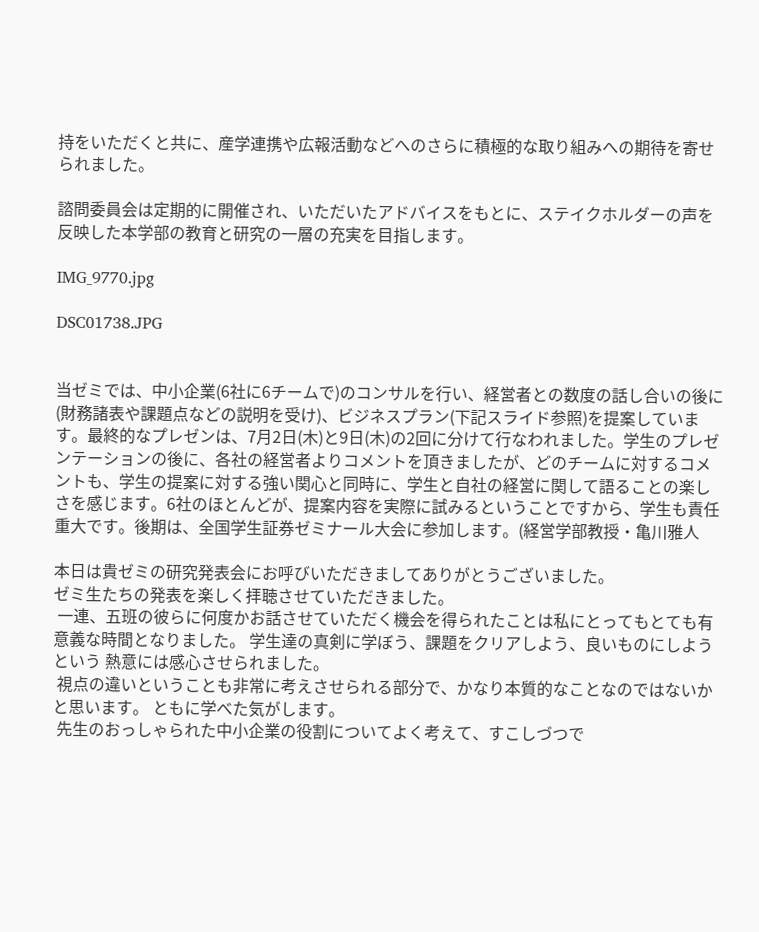持をいただくと共に、産学連携や広報活動などへのさらに積極的な取り組みへの期待を寄せられました。

諮問委員会は定期的に開催され、いただいたアドバイスをもとに、ステイクホルダーの声を反映した本学部の教育と研究の一層の充実を目指します。

IMG_9770.jpg

DSC01738.JPG


当ゼミでは、中小企業(6社に6チームで)のコンサルを行い、経営者との数度の話し合いの後に(財務諸表や課題点などの説明を受け)、ビジネスプラン(下記スライド参照)を提案しています。最終的なプレゼンは、7月2日(木)と9日(木)の2回に分けて行なわれました。学生のプレゼンテーションの後に、各社の経営者よりコメントを頂きましたが、どのチームに対するコメントも、学生の提案に対する強い関心と同時に、学生と自社の経営に関して語ることの楽しさを感じます。6社のほとんどが、提案内容を実際に試みるということですから、学生も責任重大です。後期は、全国学生証券ゼミナール大会に参加します。(経営学部教授・亀川雅人

本日は貴ゼミの研究発表会にお呼びいただきましてありがとうございました。
ゼミ生たちの発表を楽しく拝聴させていただきました。
 一連、五班の彼らに何度かお話させていただく機会を得られたことは私にとってもとても有意義な時間となりました。 学生達の真剣に学ぼう、課題をクリアしよう、良いものにしよう という 熱意には感心させられました。
 視点の違いということも非常に考えさせられる部分で、かなり本質的なことなのではないかと思います。 ともに学べた気がします。
 先生のおっしゃられた中小企業の役割についてよく考えて、すこしづつで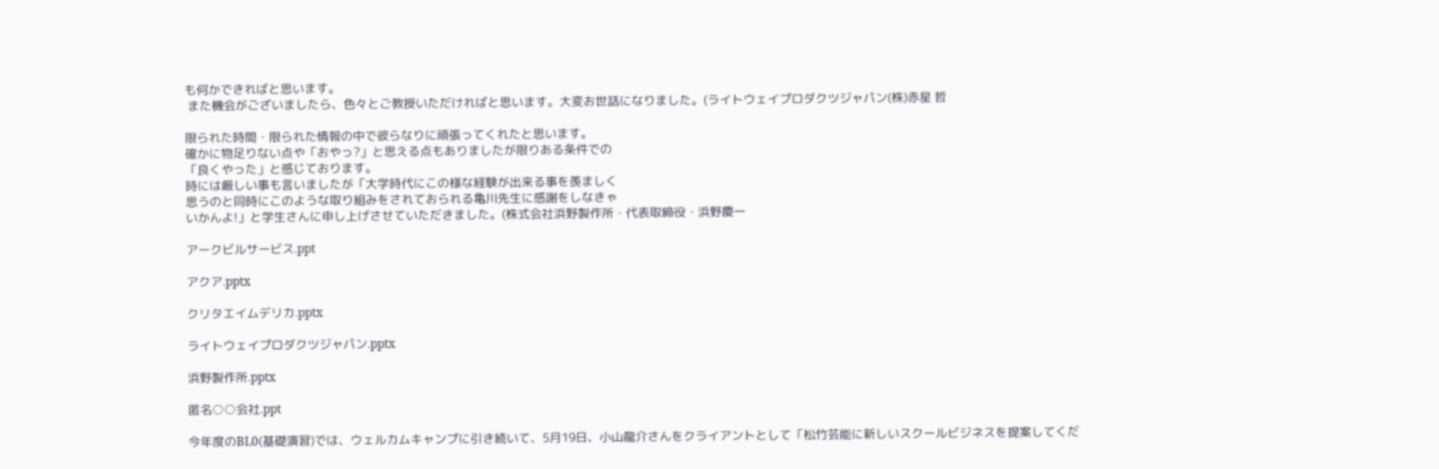も何かできればと思います。
 また機会がございましたら、色々とご教授いただければと思います。大変お世話になりました。(ライトウェイプロダクツジャパン(株)赤星 哲

限られた時間・限られた情報の中で彼らなりに頑張ってくれたと思います。
確かに物足りない点や「おやっ?」と思える点もありましたが限りある条件での
「良くやった」と感じております。
時には厳しい事も言いましたが「大学時代にこの様な経験が出来る事を羨ましく
思うのと同時にこのような取り組みをされておられる亀川先生に感謝をしなきゃ
いかんよ!」と学生さんに申し上げさせていただきました。(株式会社浜野製作所・代表取締役・浜野慶一

アークビルサービス.ppt

アクア.pptx

クリタエイムデリカ.pptx

ライトウェイプロダクツジャパン.pptx

浜野製作所.pptx

匿名○○会社.ppt

今年度のBL0(基礎演習)では、ウェルカムキャンプに引き続いて、5月19日、小山龍介さんをクライアントとして「松竹芸能に新しいスクールビジネスを提案してくだ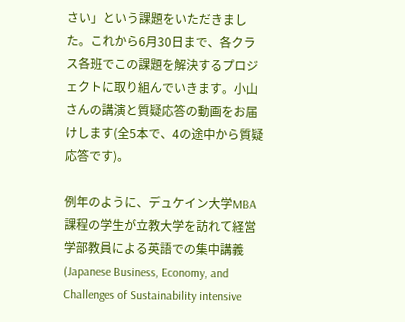さい」という課題をいただきました。これから6月30日まで、各クラス各班でこの課題を解決するプロジェクトに取り組んでいきます。小山さんの講演と質疑応答の動画をお届けします(全5本で、4の途中から質疑応答です)。

例年のように、デュケイン大学MBA課程の学生が立教大学を訪れて経営学部教員による英語での集中講義(Japanese Business, Economy, and Challenges of Sustainability intensive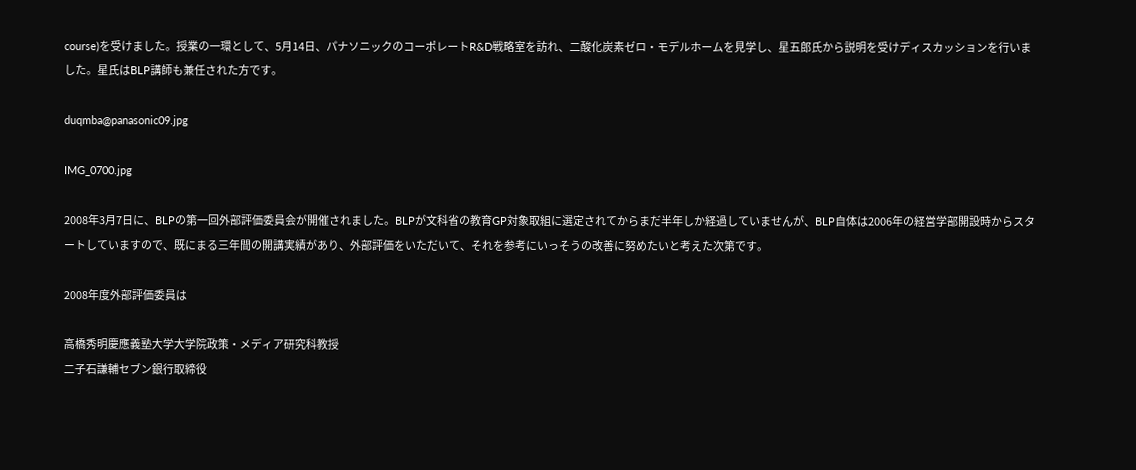course)を受けました。授業の一環として、5月14日、パナソニックのコーポレートR&D戦略室を訪れ、二酸化炭素ゼロ・モデルホームを見学し、星五郎氏から説明を受けディスカッションを行いました。星氏はBLP講師も兼任された方です。

duqmba@panasonic09.jpg

IMG_0700.jpg

2008年3月7日に、BLPの第一回外部評価委員会が開催されました。BLPが文科省の教育GP対象取組に選定されてからまだ半年しか経過していませんが、BLP自体は2006年の経営学部開設時からスタートしていますので、既にまる三年間の開講実績があり、外部評価をいただいて、それを参考にいっそうの改善に努めたいと考えた次第です。

2008年度外部評価委員は

高橋秀明慶應義塾大学大学院政策・メディア研究科教授
二子石謙輔セブン銀行取締役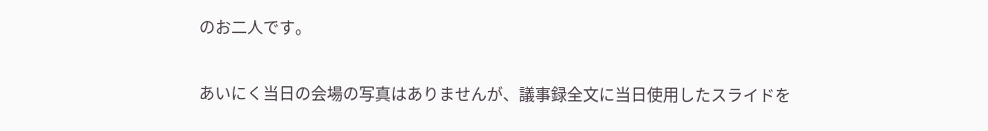のお二人です。

あいにく当日の会場の写真はありませんが、議事録全文に当日使用したスライドを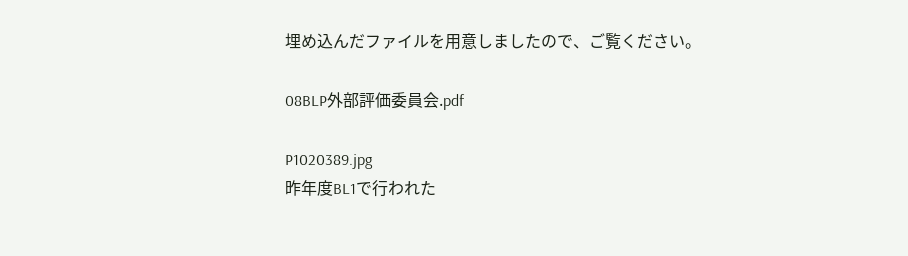埋め込んだファイルを用意しましたので、ご覧ください。

08BLP外部評価委員会.pdf

P1020389.jpg
昨年度BL1で行われた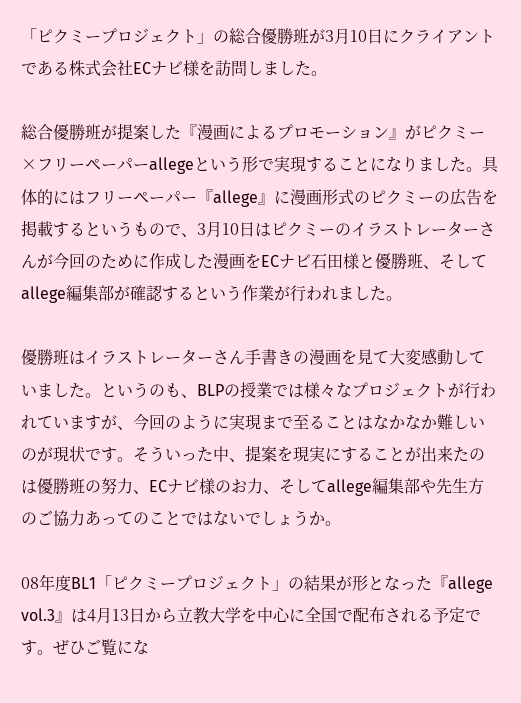「ピクミープロジェクト」の総合優勝班が3月10日にクライアントである株式会社ECナビ様を訪問しました。

総合優勝班が提案した『漫画によるプロモーション』がピクミー×フリーペーパーallegeという形で実現することになりました。具体的にはフリーペーパー『allege』に漫画形式のピクミーの広告を掲載するというもので、3月10日はピクミーのイラストレーターさんが今回のために作成した漫画をECナビ石田様と優勝班、そしてallege編集部が確認するという作業が行われました。

優勝班はイラストレーターさん手書きの漫画を見て大変感動していました。というのも、BLPの授業では様々なプロジェクトが行われていますが、今回のように実現まで至ることはなかなか難しいのが現状です。そういった中、提案を現実にすることが出来たのは優勝班の努力、ECナビ様のお力、そしてallege編集部や先生方のご協力あってのことではないでしょうか。

08年度BL1「ピクミープロジェクト」の結果が形となった『allege vol.3』は4月13日から立教大学を中心に全国で配布される予定です。ぜひご覧にな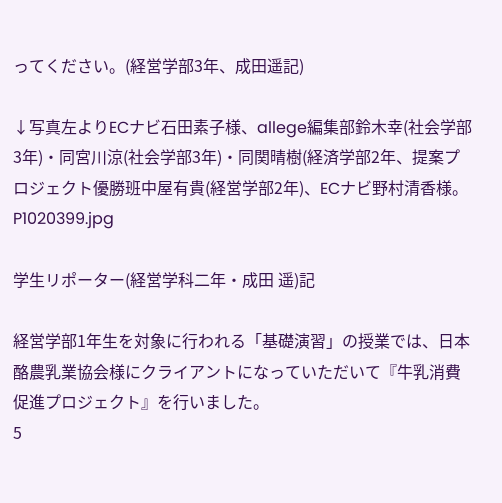ってください。(経営学部3年、成田遥記)

↓写真左よりECナビ石田素子様、allege編集部鈴木幸(社会学部3年)・同宮川涼(社会学部3年)・同関晴樹(経済学部2年、提案プロジェクト優勝班中屋有貴(経営学部2年)、ECナビ野村清香様。
P1020399.jpg

学生リポーター(経営学科二年・成田 遥)記

経営学部1年生を対象に行われる「基礎演習」の授業では、日本酪農乳業協会様にクライアントになっていただいて『牛乳消費促進プロジェクト』を行いました。
5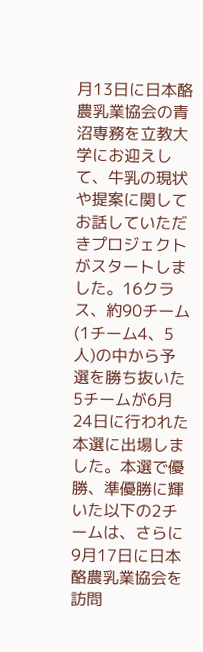月13日に日本酪農乳業協会の青沼専務を立教大学にお迎えして、牛乳の現状や提案に関してお話していただきプロジェクトがスタートしました。16クラス、約90チーム(1チーム4、5人)の中から予選を勝ち抜いた5チームが6月24日に行われた本選に出場しました。本選で優勝、準優勝に輝いた以下の2チームは、さらに9月17日に日本酪農乳業協会を訪問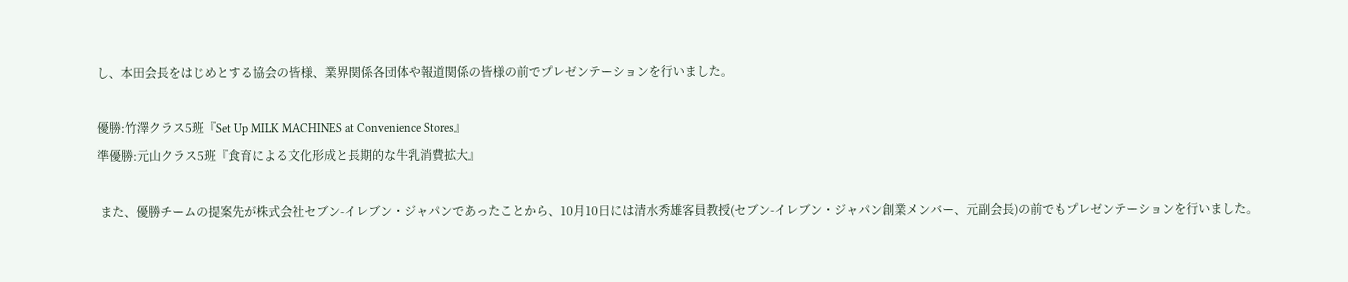し、本田会長をはじめとする協会の皆様、業界関係各団体や報道関係の皆様の前でプレゼンテーションを行いました。

優勝:竹澤クラス5班『Set Up MILK MACHINES at Convenience Stores』
準優勝:元山クラス5班『食育による文化形成と長期的な牛乳消費拡大』

 また、優勝チームの提案先が株式会社セブン-イレブン・ジャパンであったことから、10月10日には清水秀雄客員教授(セブン-イレブン・ジャパン創業メンバー、元副会長)の前でもプレゼンテーションを行いました。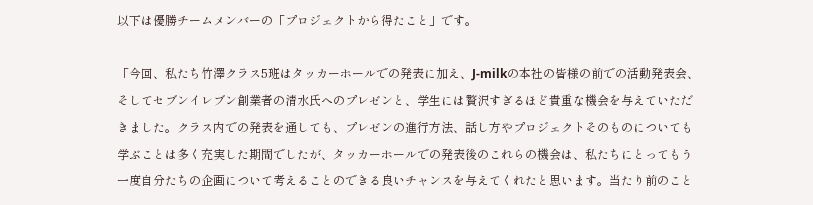以下は優勝チームメンバーの「プロジェクトから得たこと」です。

「今回、私たち竹澤クラス5班はタッカーホールでの発表に加え、J-milkの本社の皆様の前での活動発表会、そしてセブンイレブン創業者の清水氏へのプレゼンと、学生には贅沢すぎるほど貴重な機会を与えていただきました。クラス内での発表を通しても、プレゼンの進行方法、話し方やプロジェクトそのものについても学ぶことは多く充実した期間でしたが、タッカーホールでの発表後のこれらの機会は、私たちにとってもう一度自分たちの企画について考えることのできる良いチャンスを与えてくれたと思います。当たり前のこと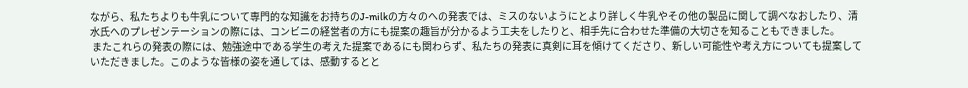ながら、私たちよりも牛乳について専門的な知識をお持ちのJ-milkの方々のへの発表では、ミスのないようにとより詳しく牛乳やその他の製品に関して調べなおしたり、清水氏へのプレゼンテーションの際には、コンビニの経営者の方にも提案の趣旨が分かるよう工夫をしたりと、相手先に合わせた準備の大切さを知ることもできました。
 またこれらの発表の際には、勉強途中である学生の考えた提案であるにも関わらず、私たちの発表に真剣に耳を傾けてくださり、新しい可能性や考え方についても提案していただきました。このような皆様の姿を通しては、感動するとと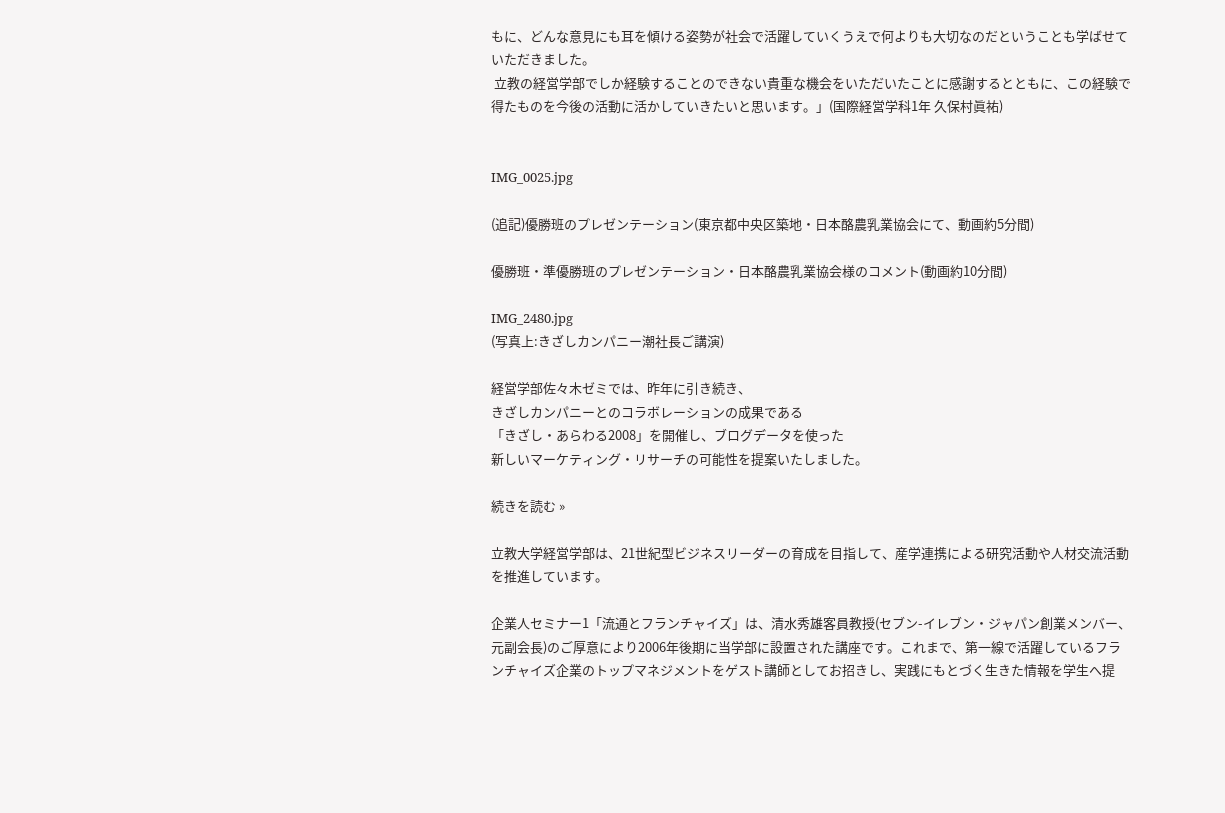もに、どんな意見にも耳を傾ける姿勢が社会で活躍していくうえで何よりも大切なのだということも学ばせていただきました。
 立教の経営学部でしか経験することのできない貴重な機会をいただいたことに感謝するとともに、この経験で得たものを今後の活動に活かしていきたいと思います。」(国際経営学科1年 久保村眞祐)


IMG_0025.jpg

(追記)優勝班のプレゼンテーション(東京都中央区築地・日本酪農乳業協会にて、動画約5分間)

優勝班・準優勝班のプレゼンテーション・日本酪農乳業協会様のコメント(動画約10分間)

IMG_2480.jpg
(写真上:きざしカンパニー潮社長ご講演)

経営学部佐々木ゼミでは、昨年に引き続き、
きざしカンパニーとのコラボレーションの成果である
「きざし・あらわる2008」を開催し、ブログデータを使った
新しいマーケティング・リサーチの可能性を提案いたしました。

続きを読む »

立教大学経営学部は、21世紀型ビジネスリーダーの育成を目指して、産学連携による研究活動や人材交流活動を推進しています。

企業人セミナー1「流通とフランチャイズ」は、清水秀雄客員教授(セブン-イレブン・ジャパン創業メンバー、元副会長)のご厚意により2006年後期に当学部に設置された講座です。これまで、第一線で活躍しているフランチャイズ企業のトップマネジメントをゲスト講師としてお招きし、実践にもとづく生きた情報を学生へ提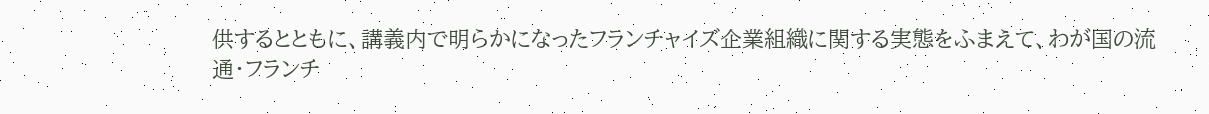供するとともに、講義内で明らかになったフランチャイズ企業組織に関する実態をふまえて、わが国の流通・フランチ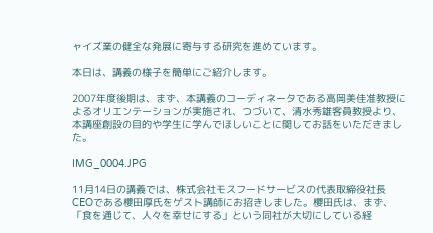ャイズ業の健全な発展に寄与する研究を進めています。

本日は、講義の様子を簡単にご紹介します。

2007年度後期は、まず、本講義のコーディネータである高岡美佳准教授によるオリエンテーションが実施され、つづいて、清水秀雄客員教授より、本講座創設の目的や学生に学んでほしいことに関してお話をいただきました。

IMG_0004.JPG

11月14日の講義では、株式会社モスフードサービスの代表取締役社長CEOである櫻田厚氏をゲスト講師にお招きしました。櫻田氏は、まず、「食を通じて、人々を幸せにする」という同社が大切にしている経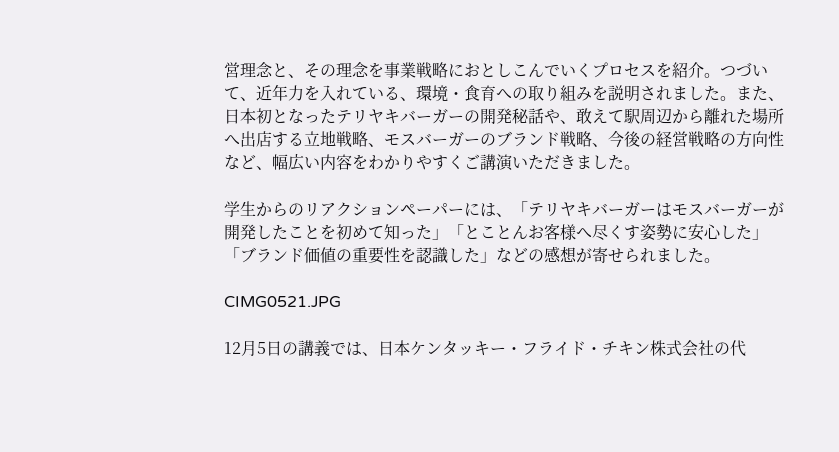営理念と、その理念を事業戦略におとしこんでいくプロセスを紹介。つづいて、近年力を入れている、環境・食育への取り組みを説明されました。また、日本初となったテリヤキバーガーの開発秘話や、敢えて駅周辺から離れた場所へ出店する立地戦略、モスバーガーのブランド戦略、今後の経営戦略の方向性など、幅広い内容をわかりやすくご講演いただきました。

学生からのリアクションペーパーには、「テリヤキバーガーはモスバーガーが開発したことを初めて知った」「とことんお客様へ尽くす姿勢に安心した」「ブランド価値の重要性を認識した」などの感想が寄せられました。

CIMG0521.JPG

12月5日の講義では、日本ケンタッキー・フライド・チキン株式会社の代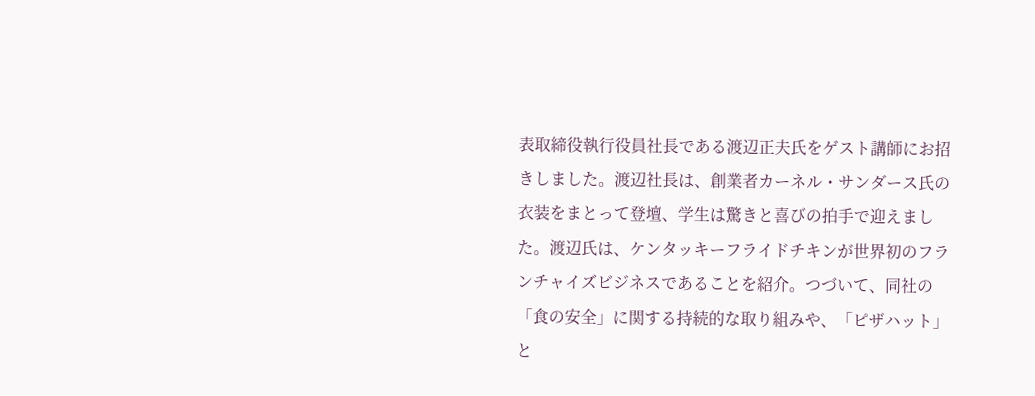表取締役執行役員社長である渡辺正夫氏をゲスト講師にお招きしました。渡辺社長は、創業者カーネル・サンダース氏の衣装をまとって登壇、学生は驚きと喜びの拍手で迎えました。渡辺氏は、ケンタッキーフライドチキンが世界初のフランチャイズビジネスであることを紹介。つづいて、同社の「食の安全」に関する持続的な取り組みや、「ピザハット」と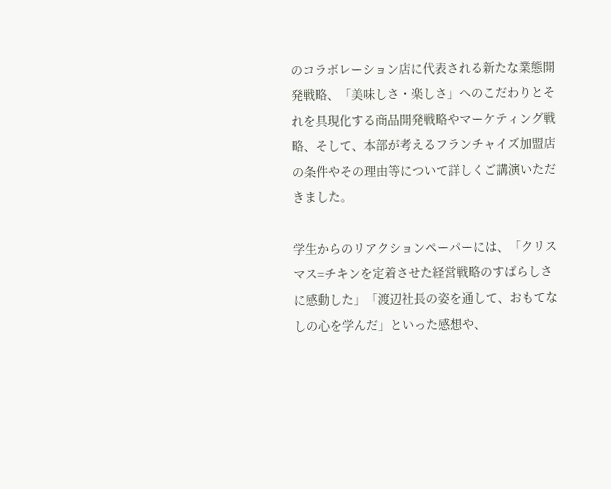のコラボレーション店に代表される新たな業態開発戦略、「美味しさ・楽しさ」へのこだわりとそれを具現化する商品開発戦略やマーケティング戦略、そして、本部が考えるフランチャイズ加盟店の条件やその理由等について詳しくご講演いただきました。

学生からのリアクションペーパーには、「クリスマス=チキンを定着させた経営戦略のすばらしさに感動した」「渡辺社長の姿を通して、おもてなしの心を学んだ」といった感想や、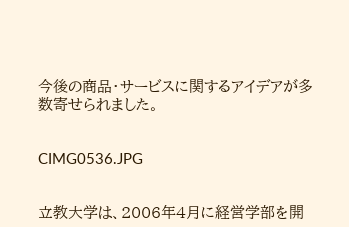今後の商品・サービスに関するアイデアが多数寄せられました。


CIMG0536.JPG


立教大学は、2006年4月に経営学部を開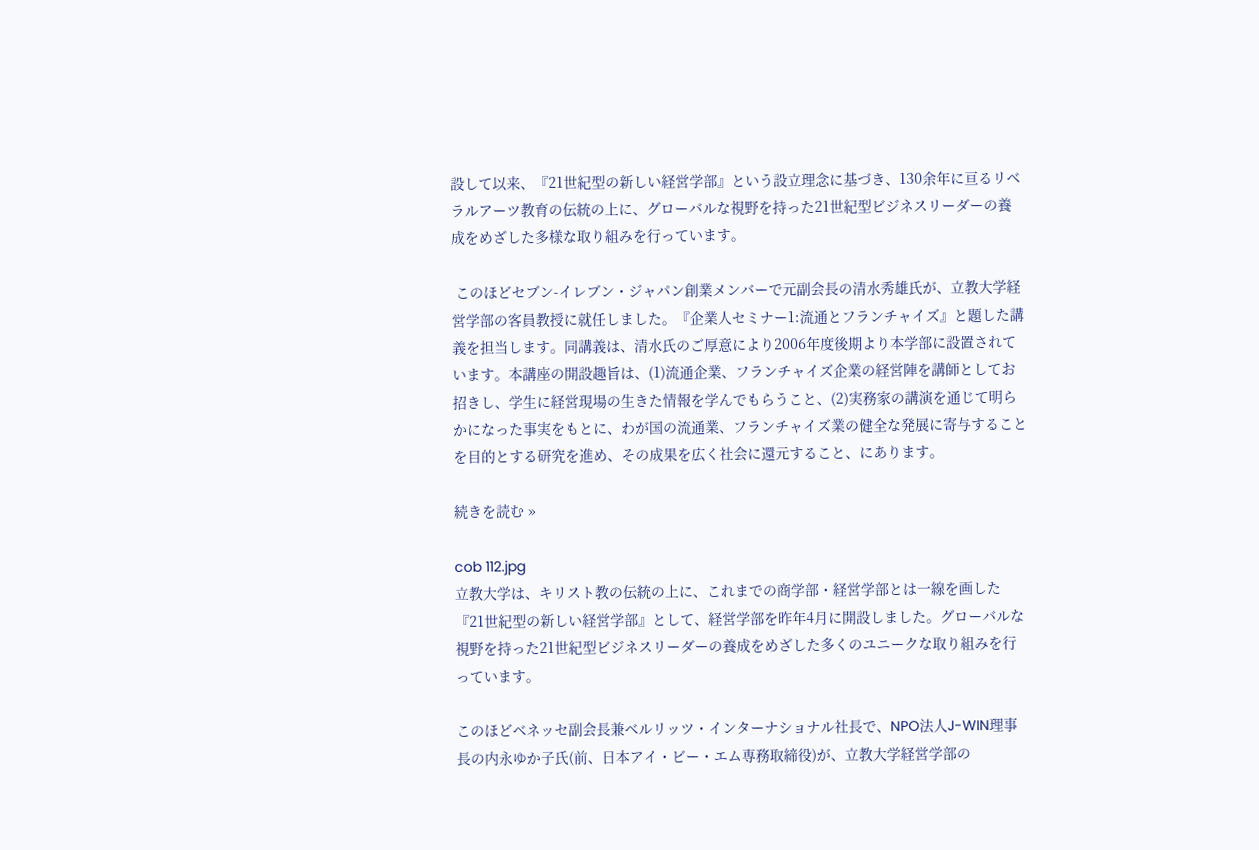設して以来、『21世紀型の新しい経営学部』という設立理念に基づき、130余年に亘るリベラルアーツ教育の伝統の上に、グローバルな視野を持った21世紀型ビジネスリーダーの養成をめざした多様な取り組みを行っています。

 このほどセブン-イレブン・ジャパン創業メンバーで元副会長の清水秀雄氏が、立教大学経営学部の客員教授に就任しました。『企業人セミナー1:流通とフランチャイズ』と題した講義を担当します。同講義は、清水氏のご厚意により2006年度後期より本学部に設置されています。本講座の開設趣旨は、(1)流通企業、フランチャイズ企業の経営陣を講師としてお招きし、学生に経営現場の生きた情報を学んでもらうこと、(2)実務家の講演を通じて明らかになった事実をもとに、わが国の流通業、フランチャイズ業の健全な発展に寄与することを目的とする研究を進め、その成果を広く社会に還元すること、にあります。

続きを読む »

cob 112.jpg
立教大学は、キリスト教の伝統の上に、これまでの商学部・経営学部とは一線を画した『21世紀型の新しい経営学部』として、経営学部を昨年4月に開設しました。グローバルな視野を持った21世紀型ビジネスリーダーの養成をめざした多くのユニークな取り組みを行っています。

このほどベネッセ副会長兼ベルリッツ・インターナショナル社長で、NPO法人J-WIN理事長の内永ゆか子氏(前、日本アイ・ビー・エム専務取締役)が、立教大学経営学部の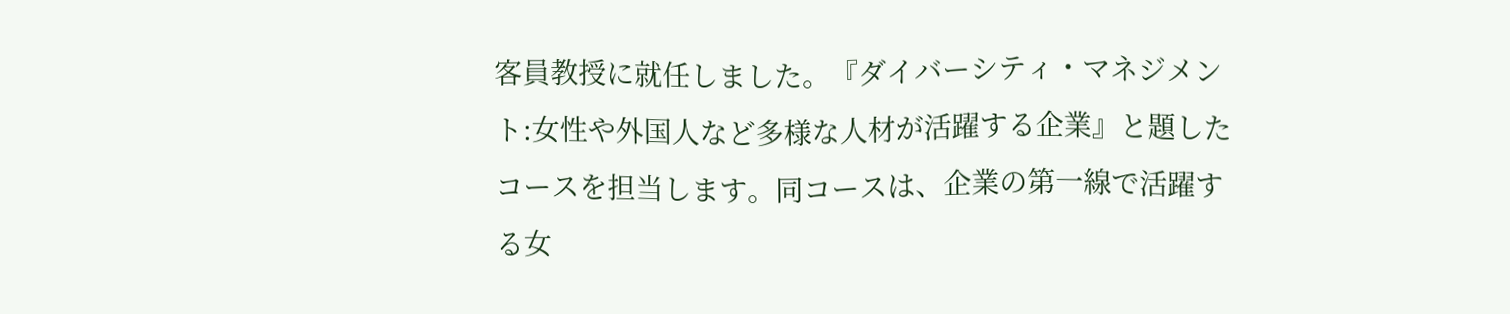客員教授に就任しました。『ダイバーシティ・マネジメント:女性や外国人など多様な人材が活躍する企業』と題したコースを担当します。同コースは、企業の第一線で活躍する女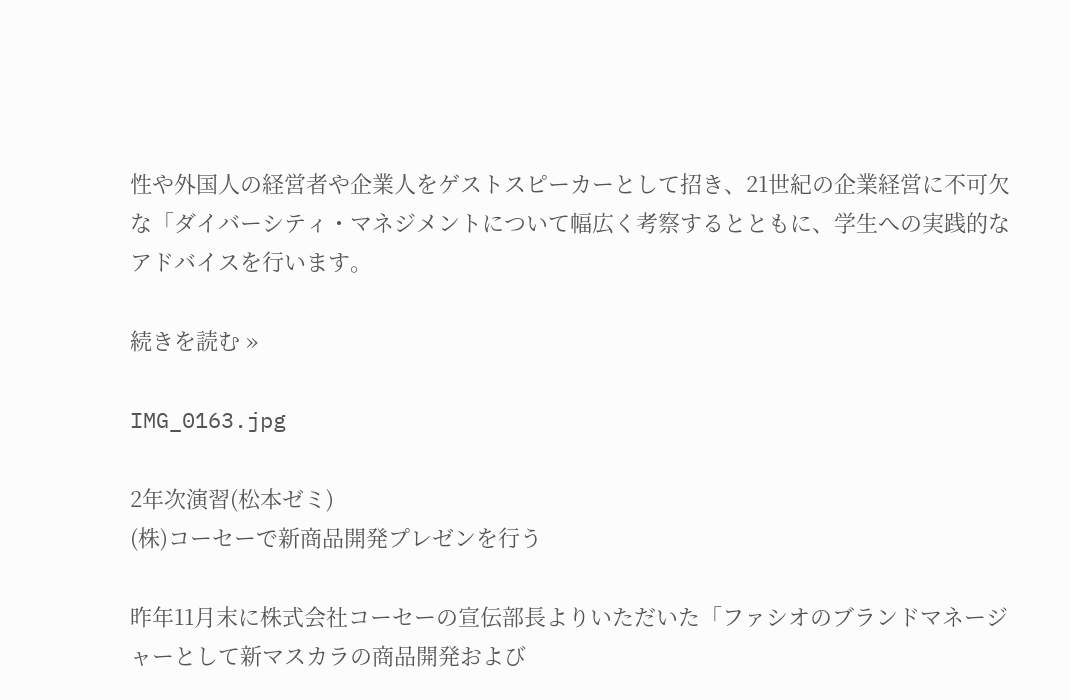性や外国人の経営者や企業人をゲストスピーカーとして招き、21世紀の企業経営に不可欠な「ダイバーシティ・マネジメントについて幅広く考察するとともに、学生への実践的なアドバイスを行います。

続きを読む »

IMG_0163.jpg

2年次演習(松本ゼミ)
(株)コーセーで新商品開発プレゼンを行う

昨年11月末に株式会社コーセーの宣伝部長よりいただいた「ファシオのブランドマネージャーとして新マスカラの商品開発および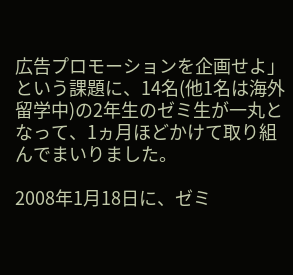広告プロモーションを企画せよ」という課題に、14名(他1名は海外留学中)の2年生のゼミ生が一丸となって、1ヵ月ほどかけて取り組んでまいりました。

2008年1月18日に、ゼミ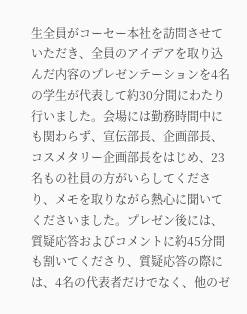生全員がコーセー本社を訪問させていただき、全員のアイデアを取り込んだ内容のプレゼンテーションを4名の学生が代表して約30分間にわたり行いました。会場には勤務時間中にも関わらず、宣伝部長、企画部長、コスメタリー企画部長をはじめ、23名もの社員の方がいらしてくださり、メモを取りながら熱心に聞いてくださいました。プレゼン後には、質疑応答およびコメントに約45分間も割いてくださり、質疑応答の際には、4名の代表者だけでなく、他のゼ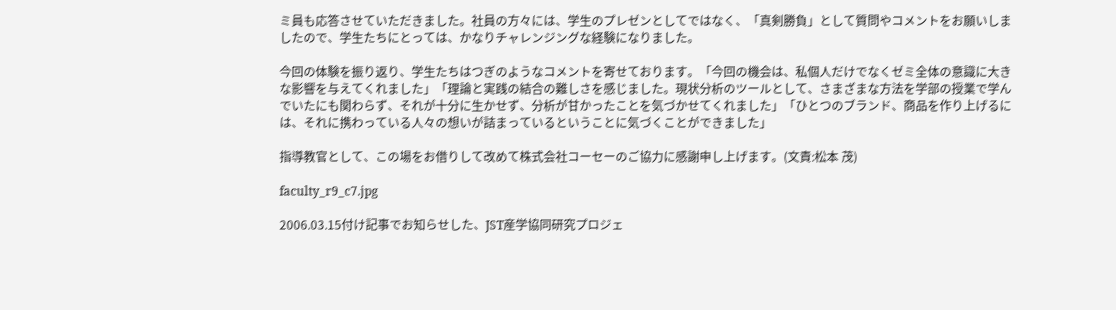ミ員も応答させていただきました。社員の方々には、学生のプレゼンとしてではなく、「真剣勝負」として質問やコメントをお願いしましたので、学生たちにとっては、かなりチャレンジングな経験になりました。

今回の体験を振り返り、学生たちはつぎのようなコメントを寄せております。「今回の機会は、私個人だけでなくゼミ全体の意識に大きな影響を与えてくれました」「理論と実践の結合の難しさを感じました。現状分析のツールとして、さまざまな方法を学部の授業で学んでいたにも関わらず、それが十分に生かせず、分析が甘かったことを気づかせてくれました」「ひとつのブランド、商品を作り上げるには、それに携わっている人々の想いが詰まっているということに気づくことができました」

指導教官として、この場をお借りして改めて株式会社コーセーのご協力に感謝申し上げます。(文責:松本 茂)

faculty_r9_c7.jpg

2006.03.15付け記事でお知らせした、JST産学協同研究プロジェ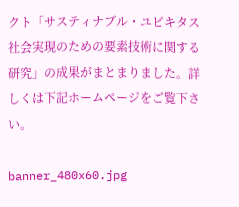クト「サスティナブル・ユビキタス社会実現のための要素技術に関する研究」の成果がまとまりました。詳しくは下記ホームページをご覧下さい。

banner_480x60.jpg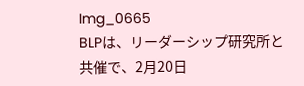Img_0665
BLPは、リーダーシップ研究所と共催で、2月20日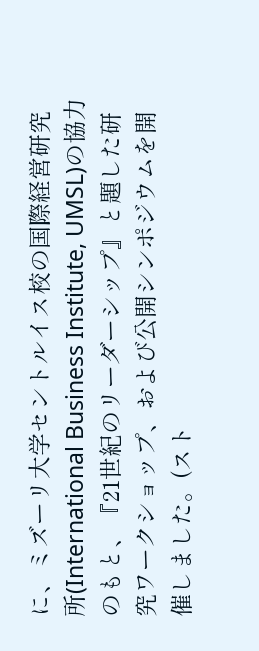に、ミズーリ大学セントルイス校の国際経営研究所(International Business Institute, UMSL)の協力のもと、『21世紀のリーダーシップ』と題した研究ワークショップ、および公開シンポジウムを開催しました。(スト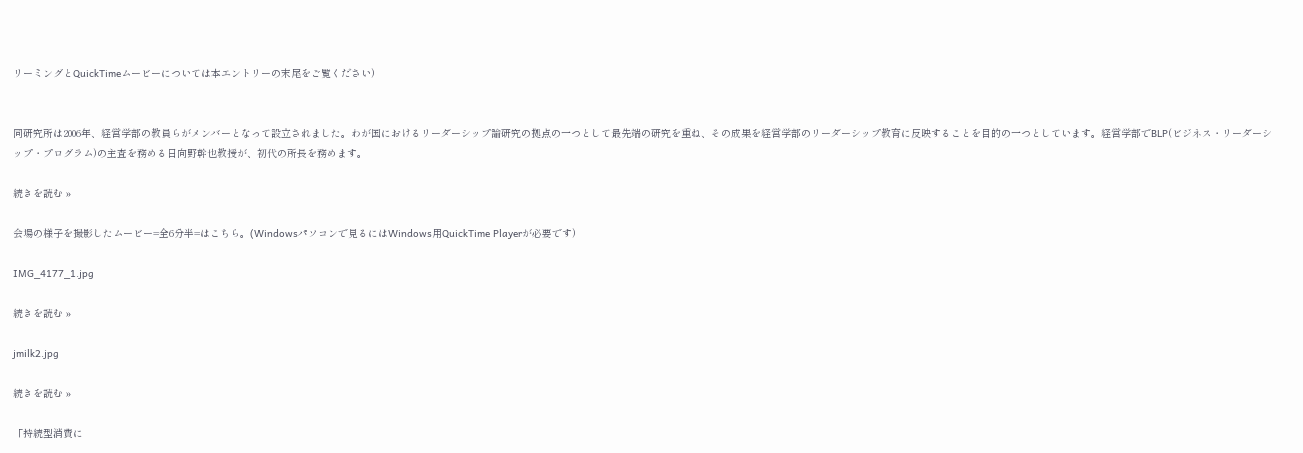リーミングとQuickTimeムービーについては本エントリーの末尾をご覧ください)


同研究所は2006年、経営学部の教員らがメンバーとなって設立されました。わが国におけるリーダーシップ論研究の拠点の一つとして最先端の研究を重ね、その成果を経営学部のリーダーシップ教育に反映することを目的の一つとしています。経営学部でBLP(ビジネス・リーダーシップ・プログラム)の主査を務める日向野幹也教授が、初代の所長を務めます。

続きを読む »

会場の様子を撮影したムービー=全6分半=はこちら。(Windowsパソコンで見るにはWindows用QuickTime Playerが必要です)

IMG_4177_1.jpg

続きを読む »

jmilk2.jpg

続きを読む »

「持続型消費に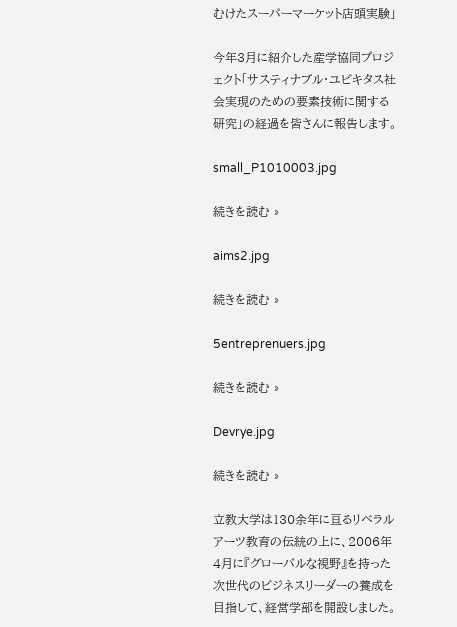むけたスーパーマーケット店頭実験」

今年3月に紹介した産学協同プロジェクト「サスティナブル・ユビキタス社会実現のための要素技術に関する研究」の経過を皆さんに報告します。

small_P1010003.jpg

続きを読む »

aims2.jpg

続きを読む »

5entreprenuers.jpg

続きを読む »

Devrye.jpg

続きを読む »

立教大学は130余年に亘るリベラルアーツ教育の伝統の上に、2006年4月に『グローバルな視野』を持った次世代のビジネスリーダーの養成を目指して、経営学部を開設しました。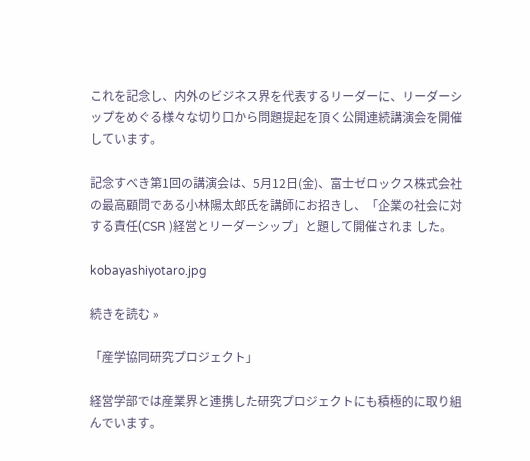これを記念し、内外のビジネス界を代表するリーダーに、リーダーシップをめぐる様々な切り口から問題提起を頂く公開連続講演会を開催しています。

記念すべき第1回の講演会は、5月12日(金)、富士ゼロックス株式会社の最高顧問である小林陽太郎氏を講師にお招きし、「企業の社会に対する責任(CSR )経営とリーダーシップ」と題して開催されま した。

kobayashiyotaro.jpg

続きを読む »

「産学協同研究プロジェクト」

経営学部では産業界と連携した研究プロジェクトにも積極的に取り組んでいます。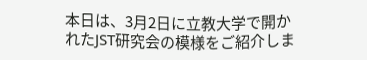本日は、3月2日に立教大学で開かれたJST研究会の模様をご紹介しま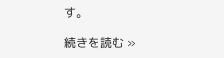す。

続きを読む »